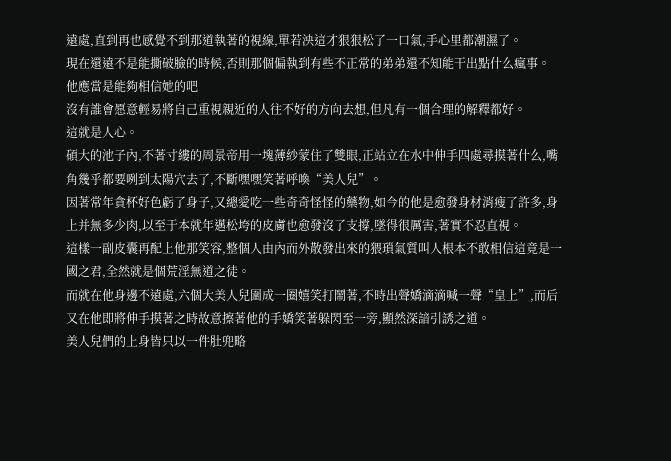遠處,直到再也感覺不到那道執著的視線,單若泱這才狠狠松了一口氣,手心里都潮濕了。
現在還遠不是能撕破臉的時候,否則那個偏執到有些不正常的弟弟還不知能干出點什么瘋事。
他應當是能夠相信她的吧
沒有誰會愿意輕易將自己重視親近的人往不好的方向去想,但凡有一個合理的解釋都好。
這就是人心。
碩大的池子內,不著寸縷的周景帝用一塊薄紗蒙住了雙眼,正站立在水中伸手四處尋摸著什么,嘴角幾乎都要咧到太陽穴去了,不斷嘿嘿笑著呼喚“美人兒”。
因著常年貪杯好色虧了身子,又總愛吃一些奇奇怪怪的藥物,如今的他是愈發身材消瘦了許多,身上并無多少肉,以至于本就年邁松垮的皮膚也愈發沒了支撐,墜得很厲害,著實不忍直視。
這樣一副皮囊再配上他那笑容,整個人由內而外散發出來的猥瑣氣質叫人根本不敢相信這竟是一國之君,全然就是個荒淫無道之徒。
而就在他身邊不遠處,六個大美人兒圍成一圈嬉笑打鬧著,不時出聲嬌滴滴喊一聲“皇上”,而后又在他即將伸手摸著之時故意擦著他的手嬌笑著躲閃至一旁,顯然深諳引誘之道。
美人兒們的上身皆只以一件肚兜略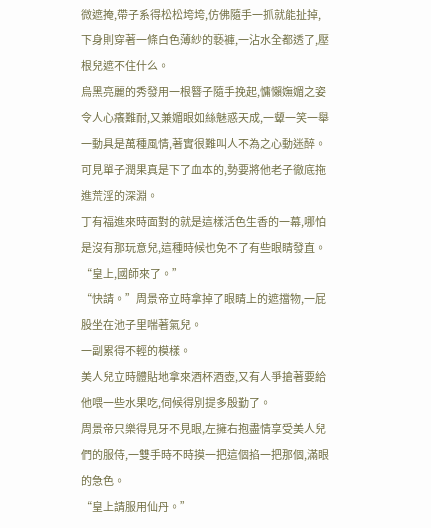微遮掩,帶子系得松松垮垮,仿佛隨手一抓就能扯掉,下身則穿著一條白色薄紗的褻褲,一沾水全都透了,壓根兒遮不住什么。
烏黑亮麗的秀發用一根簪子隨手挽起,慵懶嫵媚之姿令人心癢難耐,又兼媚眼如絲魅惑天成,一顰一笑一舉一動具是萬種風情,著實很難叫人不為之心動迷醉。
可見單子潤果真是下了血本的,勢要將他老子徹底拖進荒淫的深淵。
丁有福進來時面對的就是這樣活色生香的一幕,哪怕是沒有那玩意兒,這種時候也免不了有些眼睛發直。
“皇上,國師來了。”
“快請。”周景帝立時拿掉了眼睛上的遮擋物,一屁股坐在池子里喘著氣兒。
一副累得不輕的模樣。
美人兒立時體貼地拿來酒杯酒壺,又有人爭搶著要給他喂一些水果吃,伺候得別提多殷勤了。
周景帝只樂得見牙不見眼,左擁右抱盡情享受美人兒們的服侍,一雙手時不時摸一把這個掐一把那個,滿眼的急色。
“皇上請服用仙丹。”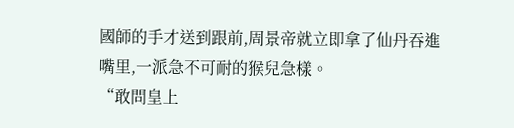國師的手才送到跟前,周景帝就立即拿了仙丹吞進嘴里,一派急不可耐的猴兒急樣。
“敢問皇上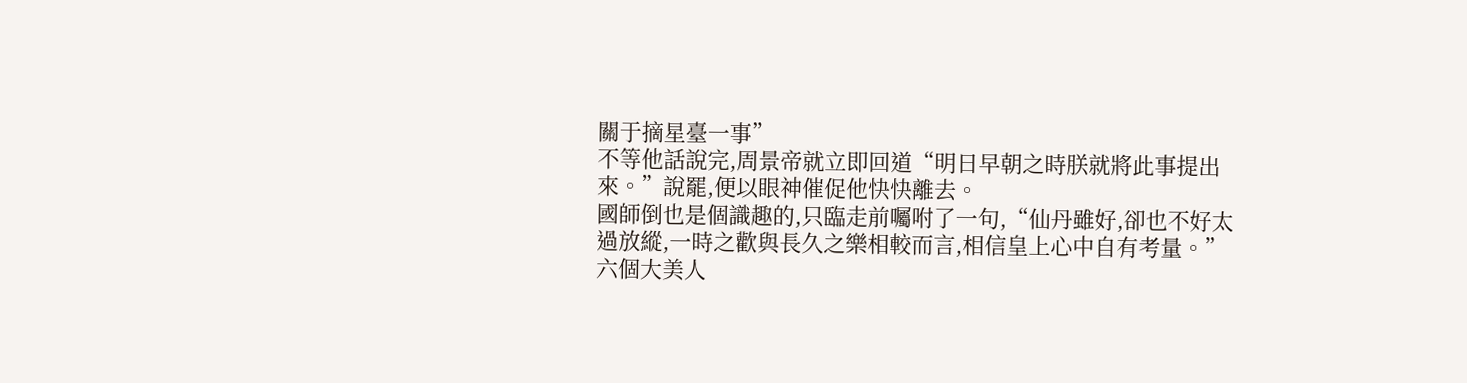關于摘星臺一事”
不等他話說完,周景帝就立即回道“明日早朝之時朕就將此事提出來。”說罷,便以眼神催促他快快離去。
國師倒也是個識趣的,只臨走前囑咐了一句,“仙丹雖好,卻也不好太過放縱,一時之歡與長久之樂相較而言,相信皇上心中自有考量。”
六個大美人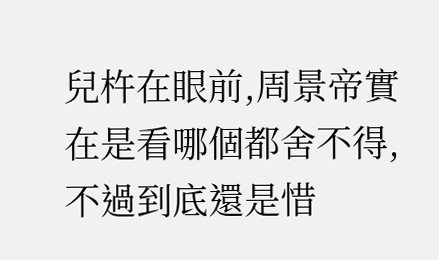兒杵在眼前,周景帝實在是看哪個都舍不得,不過到底還是惜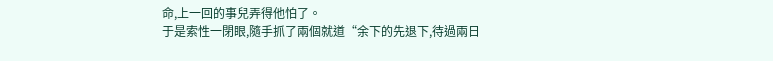命,上一回的事兒弄得他怕了。
于是索性一閉眼,隨手抓了兩個就道“余下的先退下,待過兩日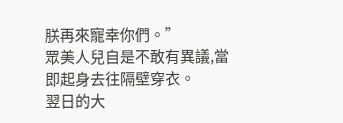朕再來寵幸你們。”
眾美人兒自是不敢有異議,當即起身去往隔壁穿衣。
翌日的大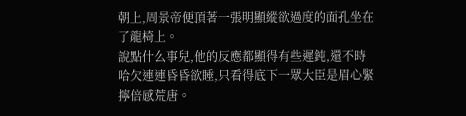朝上,周景帝便頂著一張明顯縱欲過度的面孔坐在了龍椅上。
說點什么事兒,他的反應都顯得有些遲鈍,還不時哈欠連連昏昏欲睡,只看得底下一眾大臣是眉心緊擰倍感荒唐。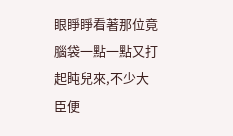眼睜睜看著那位竟腦袋一點一點又打起盹兒來,不少大臣便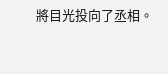將目光投向了丞相。